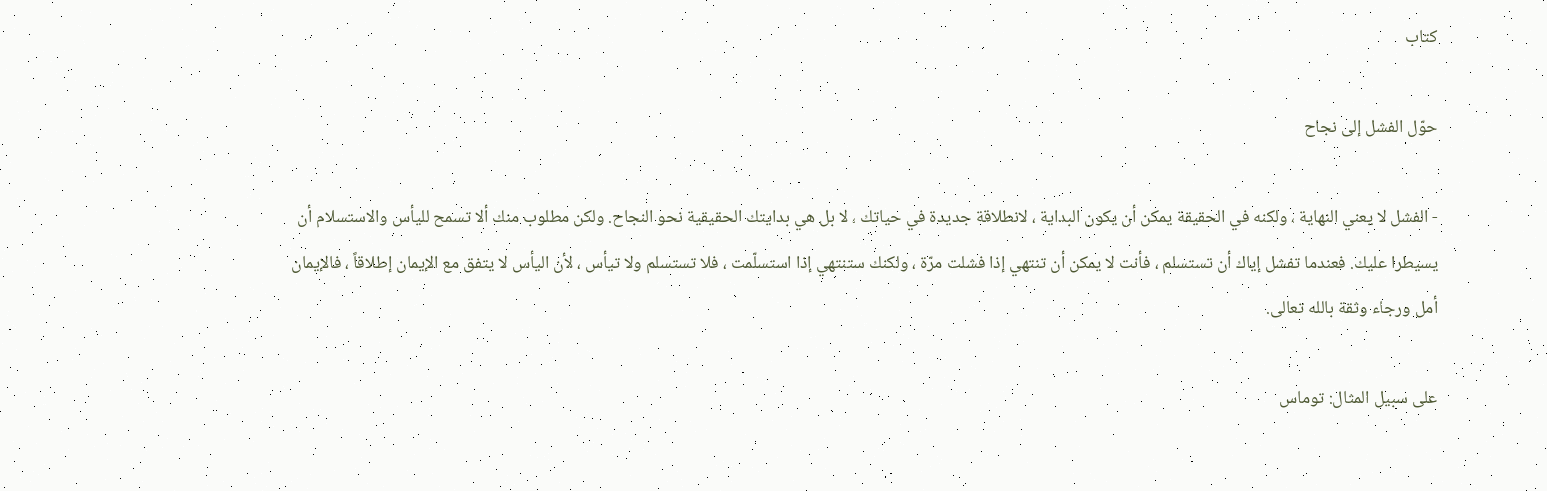كتاب

حوّل الفشل إلى نجاح

- الفشل لا يعني النهاية ، ولكنه في الحقيقة يمكن أن يكون البداية ، لانطلاقة جديدة في حياتك ، لا بل هي بدايتك الحقيقية نحو النجاح. ولكن مطلوب منك ألا تسمح لليأس والاستسلام أن يسيطرا عليك. فعندما تفشل إياك أن تستسلم ، فأنت لا يمكن أن تنتهي إذا فشلت مرّة ، ولكنك ستنتهي إذا استسلّمت ، فلا تستسلم ولا تيأس ، لأن اليأس لا يتفق مع الإيمان إطلاقاً ، فالإيمان أمل ورجاء وثقة بالله تعالى.

على سبيل المثال: توماس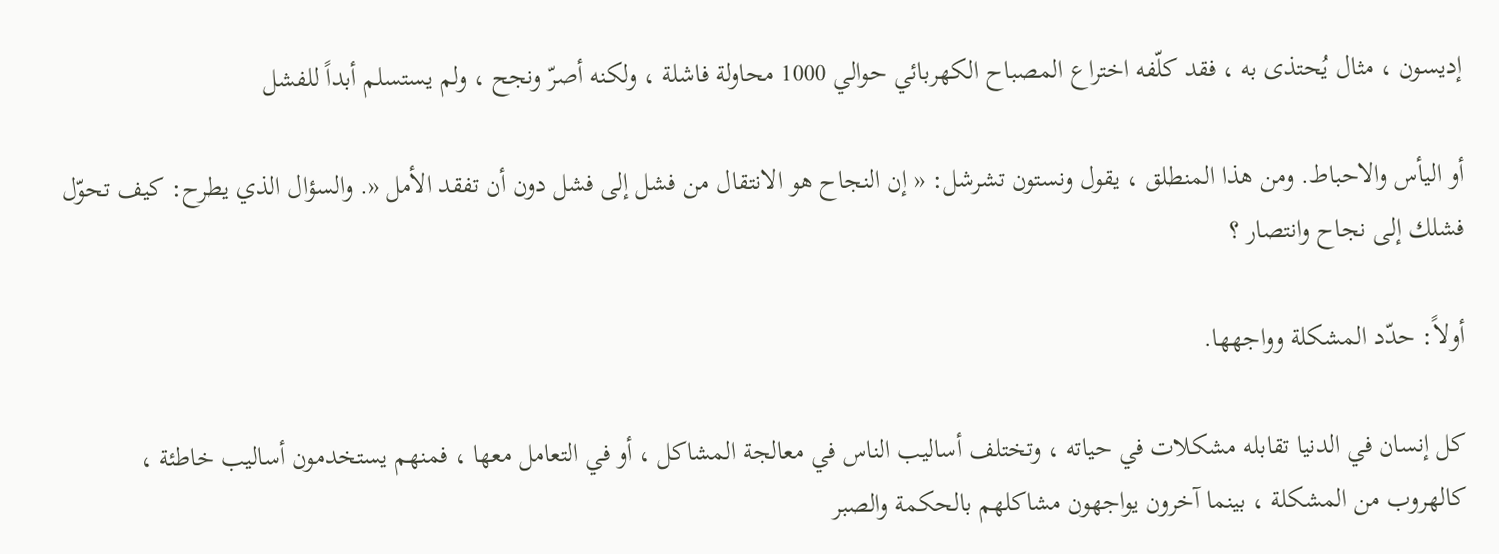إديسون ، مثال يُحتذى به ، فقد كلّفه اختراع المصباح الكهربائي حوالي 1000 محاولة فاشلة ، ولكنه أصرّ ونجح ، ولم يستسلم أبداً للفشل

أو اليأس والاحباط. ومن هذا المنطلق ، يقول ونستون تشرشل: « إن النجاح هو الانتقال من فشل إلى فشل دون أن تفقد الأمل «. والسؤال الذي يطرح: كيف تحوّل فشلك إلى نجاح وانتصار ؟

أولاً: حدّد المشكلة وواجهها.

كل إنسان في الدنيا تقابله مشكلات في حياته ، وتختلف أساليب الناس في معالجة المشاكل ، أو في التعامل معها ، فمنهم يستخدمون أساليب خاطئة ، كالهروب من المشكلة ، بينما آخرون يواجهون مشاكلهم بالحكمة والصبر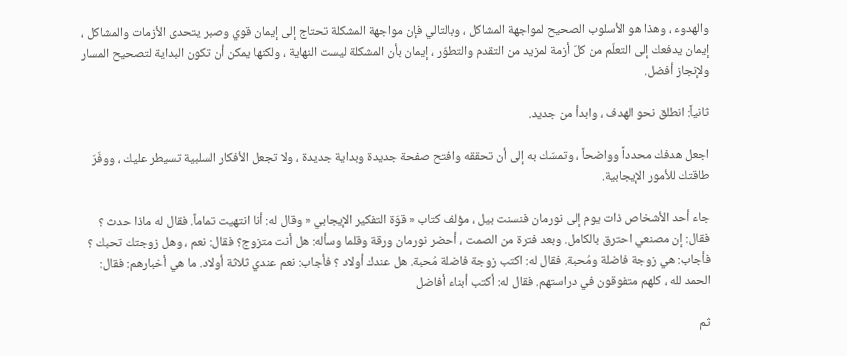والهدوء ، وهذا هو الأسلوب الصحيح لمواجهة المشاكل ، وبالتالي فإن مواجهة المشكلة تحتاج إلى إيمان قوي وصبر يتحدى الأزمات والمشاكل ، إيمان يدفعك إلى التعلّم من كلّ أزمة لمزيد من التقدم والتطوّر ، إيمان بأن المشكلة ليست النهاية ، ولكنها يمكن أن تكون البداية لتصحيح المسار ولإنجاز أفضل.

ثانياً: انطلق نحو الهدف ، وابدأ من جديد.

اجعل هدفك محدداً وواضحاً ، وتمسّك به إلى أن تحققه وافتح صفحة جديدة وبداية جديدة ، ولا تجعل الأفكار السلبية تسيطر عليك ، ووفّرّ طاقتك للأمور الإيجابية.

جاء أحد الأشخاص ذات يوم إلى نورمان فنسنت بيل ، مؤلف كتاب « قوّة التفكير الإيجابي « وقال له: أنا انتهيت تماماً. فقال له ماذا حدث ؟ فقال: إن مصنعي احترق بالكامل. وبعد فترة من الصمت ، أحضر نورمان ورقة وقلما وسأله: هل أنت متزوج؟ فقال: نعم ، وهل زوجتك تحبك ؟ فأجاب: هي زوجة فاضلة ومُحبة. فقال له: اكتب زوجة فاضلة مُحبة. هل عندك أولاد ؟ فأجاب: نعم عندي ثلاثة أولاد. ما هي أخبارهم: فقال: الحمد لله ، كلهم متفوقون في دراستهم. فقال له: أكتب أبناء أفاضل

ثم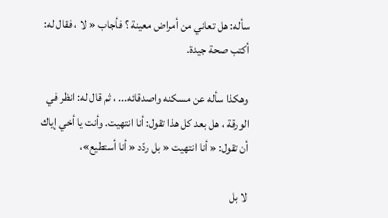سأله: هل تعاني من أمراض معينة ؟ فأجاب « لا ، فقال له: أكتب صحة جيدة.

وهكذا سأله عن مسكنه واصدقائه... ، ثم قال له: انظر في الورقة ، هل بعد كل هذا تقول: أنا انتهيت. وأنت يا أخي إياك أن تقول: « أنا انتهيت « بل ردّد « أنا أستطيع»،

لا بل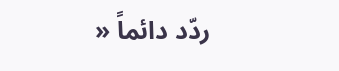ردّد دائماً «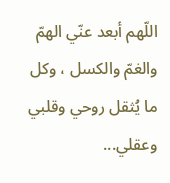اللّهم أبعد عنّي الهمّ والغمّ والكسل ، وكل ما يُثقل روحي وقلبي وعقلي...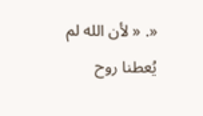«. « لأن الله لم يُعطنا روح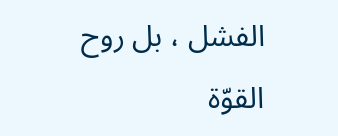الفشل ، بل روح القوّة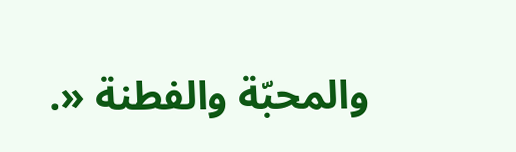والمحبّة والفطنة «.